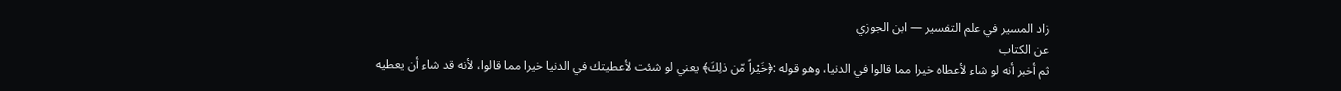زاد المسير في علم التفسير — ابن الجوزي
عن الكتاب
ثم أخبر أنه لو شاء لأعطاه خيرا مما قالوا في الدنيا، وهو قوله :﴿خَيْراً مّن ذلِكَ﴾ يعني لو شئت لأعطيتك في الدنيا خيرا مما قالوا، لأنه قد شاء أن يعطيه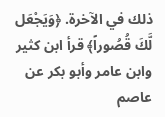ذلك في الآخرة. ﴿وَيَجْعَل لَّكَ قُصُوراً﴾ قرأ ابن كثير وابن عامر وأبو بكر عن عاصم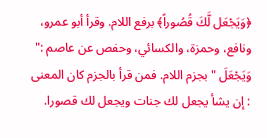﴿وَيَجْعَل لَّكَ قُصُوراً﴾ برفع اللام. وقرأ أبو عمرو، ونافع، وحمزة، والكسائي، وحفص عن عاصم :" وَيَجْعَلَ " بجزم اللام. فمن قرأ بالجزم كان المعنى : إن يشأ يجعل لك جنات ويجعل لك قصورا.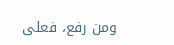ومن رفع، فعلى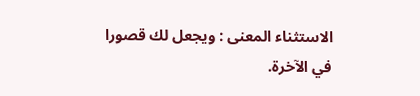الاستثناء المعنى : ويجعل لك قصورا في الآخرة.